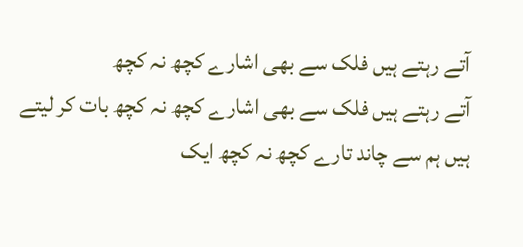آتے رہتے ہیں فلک سے بھی اشارے کچھ نہ کچھ
آتے رہتے ہیں فلک سے بھی اشارے کچھ نہ کچھ بات کر لیتے ہیں ہم سے چاند تارے کچھ نہ کچھ ایک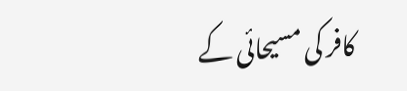کافر کی مسیحائی کے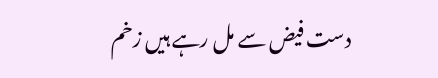دست فیض سے مل رہے ہیں زخم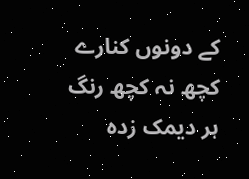کے دونوں کنارے کچھ نہ کچھ رنگ ہر دیمک زدہ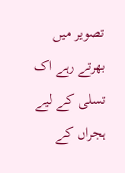تصویر میں بھرتے رہے اک تسلی کے لیے ہجراں کے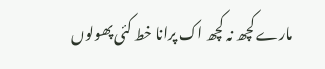مارے کچھ نہ کچھ اک پرانا خط کئی پھولوں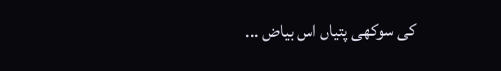کی سوکھی پتیاں اس بیاض ...